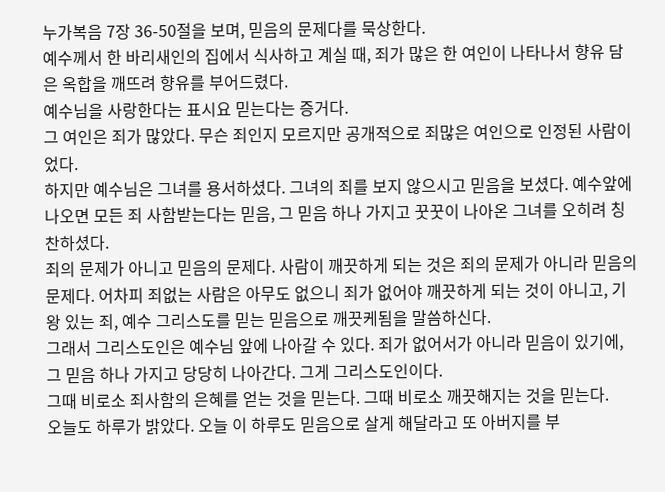누가복음 7장 36-50절을 보며, 믿음의 문제다를 묵상한다.
예수께서 한 바리새인의 집에서 식사하고 계실 때, 죄가 많은 한 여인이 나타나서 향유 담은 옥합을 깨뜨려 향유를 부어드렸다.
예수님을 사랑한다는 표시요 믿는다는 증거다.
그 여인은 죄가 많았다. 무슨 죄인지 모르지만 공개적으로 죄많은 여인으로 인정된 사람이었다.
하지만 예수님은 그녀를 용서하셨다. 그녀의 죄를 보지 않으시고 믿음을 보셨다. 예수앞에 나오면 모든 죄 사함받는다는 믿음, 그 믿음 하나 가지고 꿋꿋이 나아온 그녀를 오히려 칭찬하셨다.
죄의 문제가 아니고 믿음의 문제다. 사람이 깨끗하게 되는 것은 죄의 문제가 아니라 믿음의 문제다. 어차피 죄없는 사람은 아무도 없으니 죄가 없어야 깨끗하게 되는 것이 아니고, 기왕 있는 죄, 예수 그리스도를 믿는 믿음으로 깨끗케됨을 말씀하신다.
그래서 그리스도인은 예수님 앞에 나아갈 수 있다. 죄가 없어서가 아니라 믿음이 있기에, 그 믿음 하나 가지고 당당히 나아간다. 그게 그리스도인이다.
그때 비로소 죄사함의 은혜를 얻는 것을 믿는다. 그때 비로소 깨끗해지는 것을 믿는다.
오늘도 하루가 밝았다. 오늘 이 하루도 믿음으로 살게 해달라고 또 아버지를 부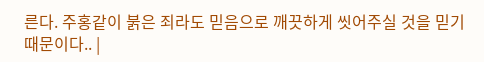른다. 주홍같이 붉은 죄라도 믿음으로 깨끗하게 씻어주실 것을 믿기 때문이다.. |